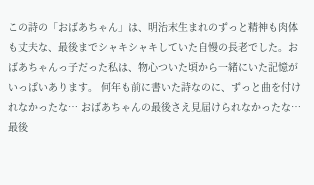この詩の「おばあちゃん」は、明治末生まれのずっと精神も肉体も丈夫な、最後までシャキシャキしていた自慢の長老でした。おばあちゃんっ子だった私は、物心ついた頃から一緒にいた記憶がいっぱいあります。 何年も前に書いた詩なのに、ずっと曲を付けれなかったな… おばあちゃんの最後さえ見届けられなかったな… 最後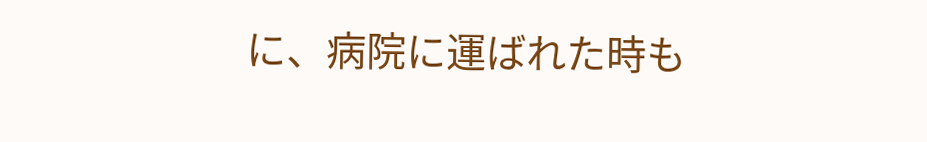に、病院に運ばれた時も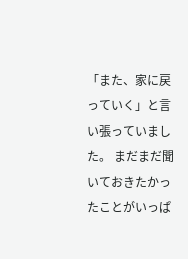「また、家に戻っていく」と言い張っていました。 まだまだ聞いておきたかったことがいっぱ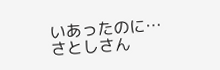いあったのに…さとしさん